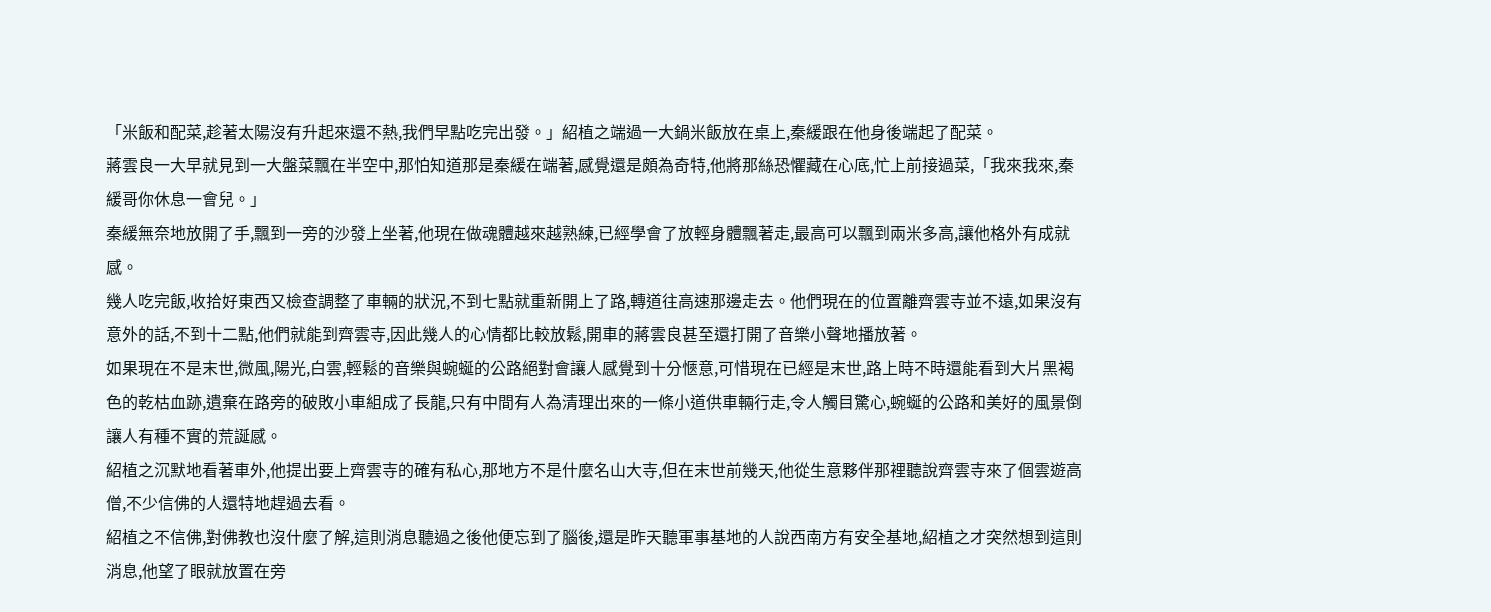「米飯和配菜,趁著太陽沒有升起來還不熱,我們早點吃完出發。」紹植之端過一大鍋米飯放在桌上,秦緩跟在他身後端起了配菜。
蔣雲良一大早就見到一大盤菜飄在半空中,那怕知道那是秦緩在端著,感覺還是頗為奇特,他將那絲恐懼藏在心底,忙上前接過菜,「我來我來,秦緩哥你休息一會兒。」
秦緩無奈地放開了手,飄到一旁的沙發上坐著,他現在做魂體越來越熟練,已經學會了放輕身體飄著走,最高可以飄到兩米多高,讓他格外有成就感。
幾人吃完飯,收拾好東西又檢查調整了車輛的狀況,不到七點就重新開上了路,轉道往高速那邊走去。他們現在的位置離齊雲寺並不遠,如果沒有意外的話,不到十二點,他們就能到齊雲寺,因此幾人的心情都比較放鬆,開車的蔣雲良甚至還打開了音樂小聲地播放著。
如果現在不是末世,微風,陽光,白雲,輕鬆的音樂與蜿蜒的公路絕對會讓人感覺到十分愜意,可惜現在已經是末世,路上時不時還能看到大片黑褐色的乾枯血跡,遺棄在路旁的破敗小車組成了長龍,只有中間有人為清理出來的一條小道供車輛行走,令人觸目驚心,蜿蜒的公路和美好的風景倒讓人有種不實的荒誕感。
紹植之沉默地看著車外,他提出要上齊雲寺的確有私心,那地方不是什麼名山大寺,但在末世前幾天,他從生意夥伴那裡聽說齊雲寺來了個雲遊高僧,不少信佛的人還特地趕過去看。
紹植之不信佛,對佛教也沒什麼了解,這則消息聽過之後他便忘到了腦後,還是昨天聽軍事基地的人說西南方有安全基地,紹植之才突然想到這則消息,他望了眼就放置在旁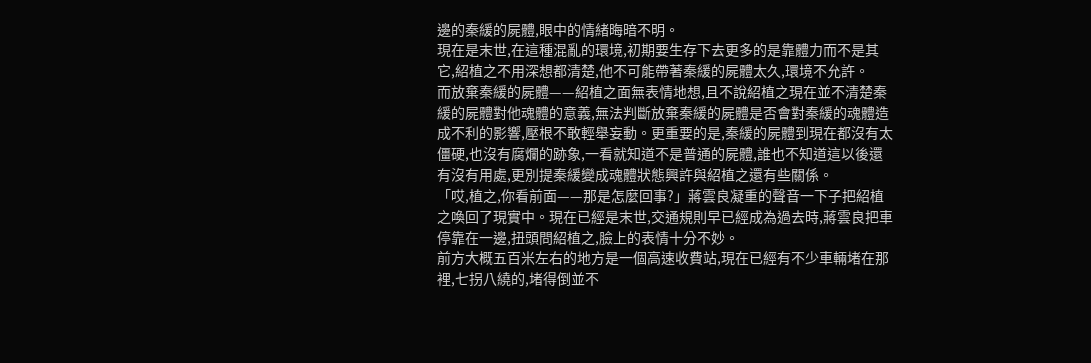邊的秦緩的屍體,眼中的情緒晦暗不明。
現在是末世,在這種混亂的環境,初期要生存下去更多的是靠體力而不是其它,紹植之不用深想都清楚,他不可能帶著秦緩的屍體太久,環境不允許。
而放棄秦緩的屍體——紹植之面無表情地想,且不說紹植之現在並不清楚秦緩的屍體對他魂體的意義,無法判斷放棄秦緩的屍體是否會對秦緩的魂體造成不利的影響,壓根不敢輕舉妄動。更重要的是,秦緩的屍體到現在都沒有太僵硬,也沒有腐爛的跡象,一看就知道不是普通的屍體,誰也不知道這以後還有沒有用處,更別提秦緩變成魂體狀態興許與紹植之還有些關係。
「哎,植之,你看前面——那是怎麼回事?」蔣雲良凝重的聲音一下子把紹植之喚回了現實中。現在已經是末世,交通規則早已經成為過去時,蔣雲良把車停靠在一邊,扭頭問紹植之,臉上的表情十分不妙。
前方大概五百米左右的地方是一個高速收費站,現在已經有不少車輛堵在那裡,七拐八繞的,堵得倒並不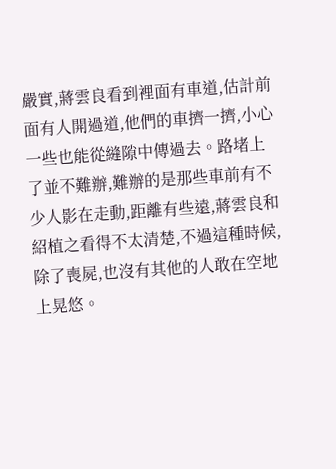嚴實,蔣雲良看到裡面有車道,估計前面有人開過道,他們的車擠一擠,小心一些也能從縫隙中傳過去。路堵上了並不難辦,難辦的是那些車前有不少人影在走動,距離有些遠,蔣雲良和紹植之看得不太清楚,不過這種時候,除了喪屍,也沒有其他的人敢在空地上晃悠。